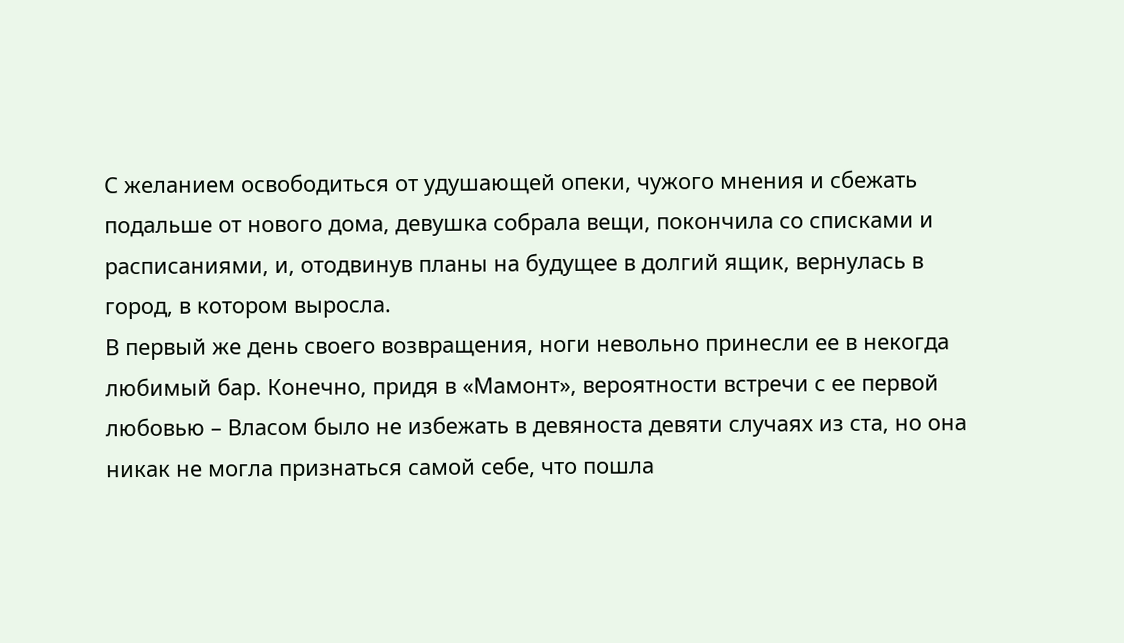С желанием освободиться от удушающей опеки, чужого мнения и сбежать подальше от нового дома, девушка собрала вещи, покончила со списками и расписаниями, и, отодвинув планы на будущее в долгий ящик, вернулась в город, в котором выросла.
В первый же день своего возвращения, ноги невольно принесли ее в некогда любимый бар. Конечно, придя в «Мамонт», вероятности встречи с ее первой любовью – Власом было не избежать в девяноста девяти случаях из ста, но она никак не могла признаться самой себе, что пошла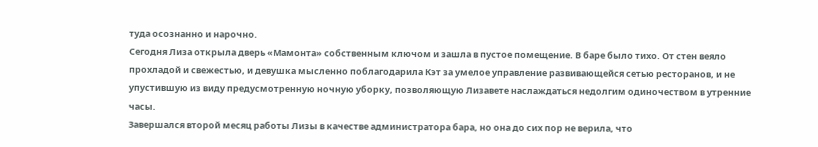туда осознанно и нарочно.
Сегодня Лиза открыла дверь «Мамонта» собственным ключом и зашла в пустое помещение. В баре было тихо. От стен веяло прохладой и свежестью, и девушка мысленно поблагодарила Кэт за умелое управление развивающейся сетью ресторанов, и не упустившую из виду предусмотренную ночную уборку, позволяющую Лизавете наслаждаться недолгим одиночеством в утренние часы.
Завершался второй месяц работы Лизы в качестве администратора бара, но она до сих пор не верила, что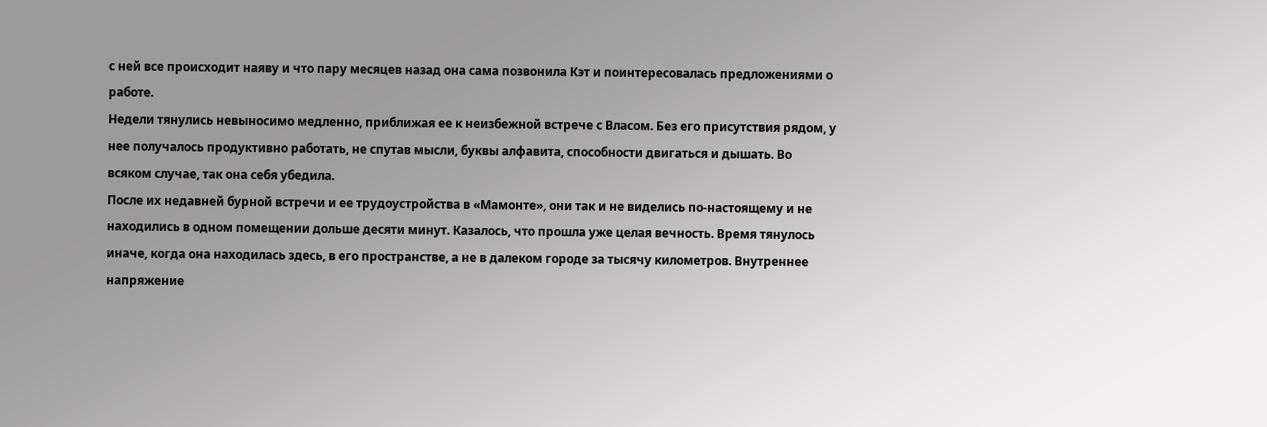с ней все происходит наяву и что пару месяцев назад она сама позвонила Кэт и поинтересовалась предложениями о работе.
Недели тянулись невыносимо медленно, приближая ее к неизбежной встрече с Власом. Без его присутствия рядом, у нее получалось продуктивно работать, не спутав мысли, буквы алфавита, способности двигаться и дышать. Во всяком случае, так она себя убедила.
После их недавней бурной встречи и ее трудоустройства в «Мамонте», они так и не виделись по-настоящему и не находились в одном помещении дольше десяти минут. Казалось, что прошла уже целая вечность. Время тянулось иначе, когда она находилась здесь, в его пространстве, а не в далеком городе за тысячу километров. Внутреннее напряжение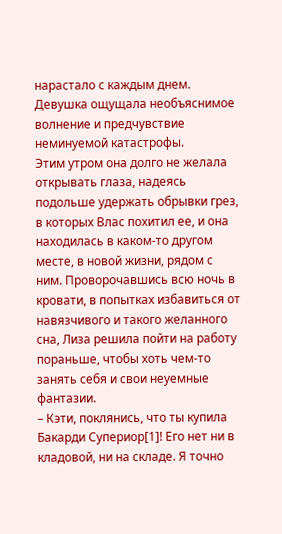нарастало с каждым днем. Девушка ощущала необъяснимое волнение и предчувствие неминуемой катастрофы.
Этим утром она долго не желала открывать глаза, надеясь подольше удержать обрывки грез, в которых Влас похитил ее, и она находилась в каком-то другом месте, в новой жизни, рядом с ним. Проворочавшись всю ночь в кровати, в попытках избавиться от навязчивого и такого желанного сна, Лиза решила пойти на работу пораньше, чтобы хоть чем-то занять себя и свои неуемные фантазии.
– Кэти, поклянись, что ты купила Бакарди Супериор[1]! Его нет ни в кладовой, ни на складе. Я точно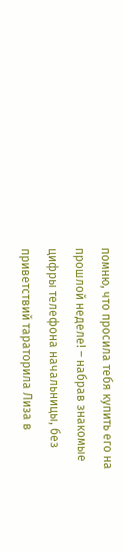помню, что просила тебя купить его на прошлой неделе! – набрав знакомые цифры телефона начальницы, без приветствий тараторила Лиза в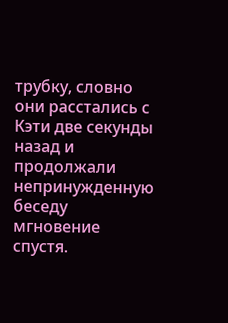трубку, словно они расстались с Кэти две секунды назад и продолжали непринужденную беседу мгновение спустя.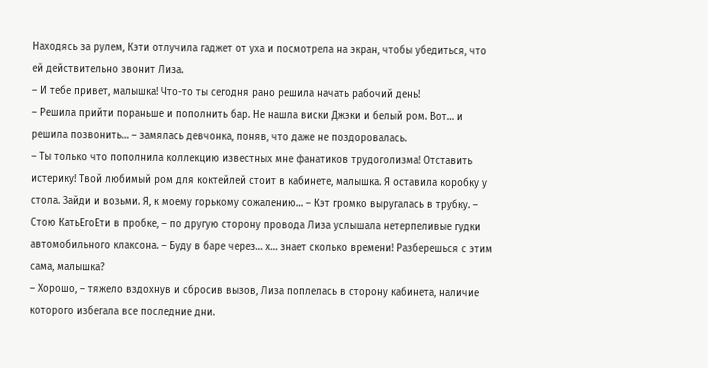Находясь за рулем, Кэти отлучила гаджет от уха и посмотрела на экран, чтобы убедиться, что ей действительно звонит Лиза.
– И тебе привет, малышка! Что-то ты сегодня рано решила начать рабочий день!
– Решила прийти пораньше и пополнить бар. Не нашла виски Джэки и белый ром. Вот… и решила позвонить… – замялась девчонка, поняв, что даже не поздоровалась.
– Ты только что пополнила коллекцию известных мне фанатиков трудоголизма! Отставить истерику! Твой любимый ром для коктейлей стоит в кабинете, малышка. Я оставила коробку у стола. Зайди и возьми. Я, к моему горькому сожалению… – Кэт громко выругалась в трубку. – Стою КатьЕгоЕти в пробке, – по другую сторону провода Лиза услышала нетерпеливые гудки автомобильного клаксона. – Буду в баре через… х… знает сколько времени! Разберешься с этим сама, малышка?
– Хорошо, – тяжело вздохнув и сбросив вызов, Лиза поплелась в сторону кабинета, наличие которого избегала все последние дни.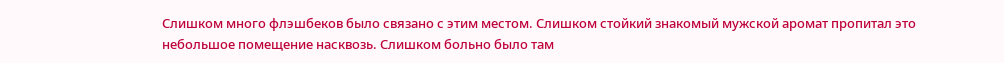Слишком много флэшбеков было связано с этим местом. Слишком стойкий знакомый мужской аромат пропитал это небольшое помещение насквозь. Слишком больно было там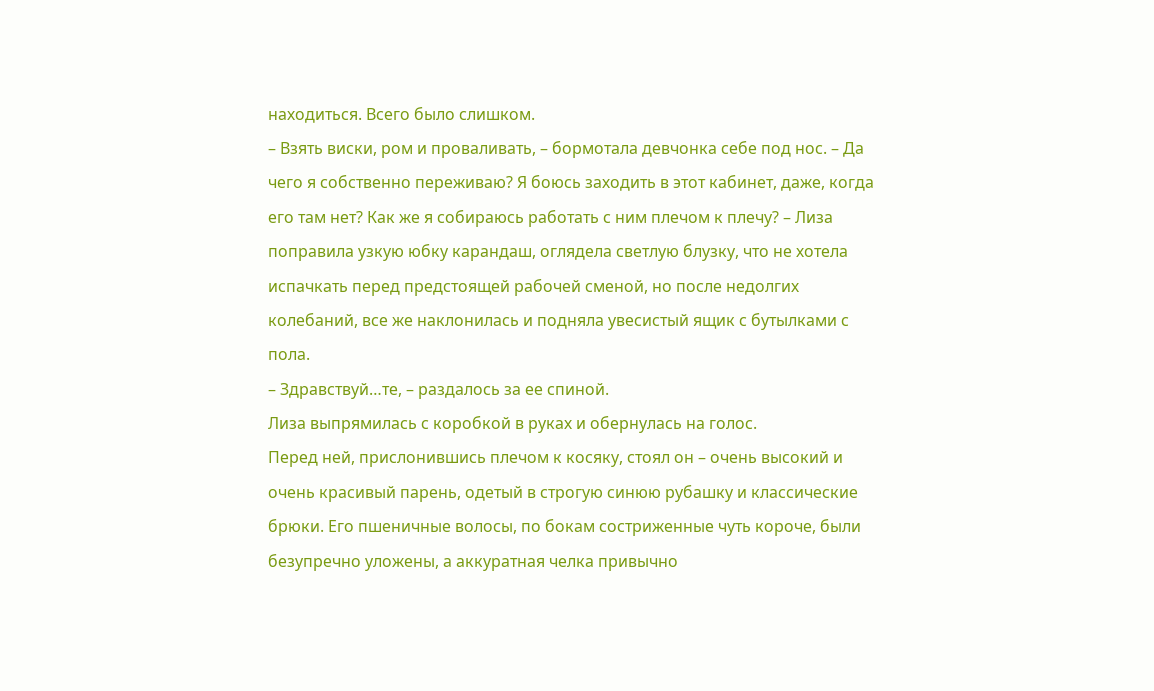находиться. Всего было слишком.
– Взять виски, ром и проваливать, – бормотала девчонка себе под нос. – Да чего я собственно переживаю? Я боюсь заходить в этот кабинет, даже, когда его там нет? Как же я собираюсь работать с ним плечом к плечу? – Лиза поправила узкую юбку карандаш, оглядела светлую блузку, что не хотела испачкать перед предстоящей рабочей сменой, но после недолгих колебаний, все же наклонилась и подняла увесистый ящик с бутылками с пола.
– Здравствуй…те, – раздалось за ее спиной.
Лиза выпрямилась с коробкой в руках и обернулась на голос.
Перед ней, прислонившись плечом к косяку, стоял он – очень высокий и очень красивый парень, одетый в строгую синюю рубашку и классические брюки. Его пшеничные волосы, по бокам состриженные чуть короче, были безупречно уложены, а аккуратная челка привычно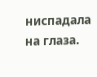ниспадала на глаза.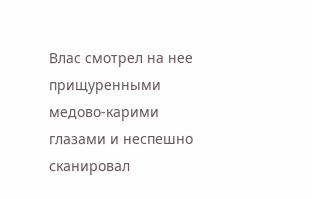Влас смотрел на нее прищуренными медово-карими глазами и неспешно сканировал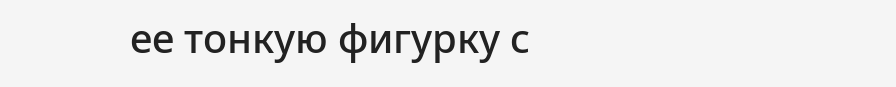ее тонкую фигурку с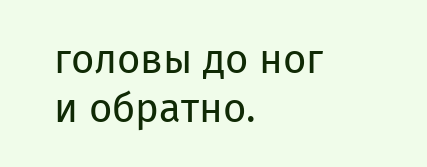головы до ног и обратно.